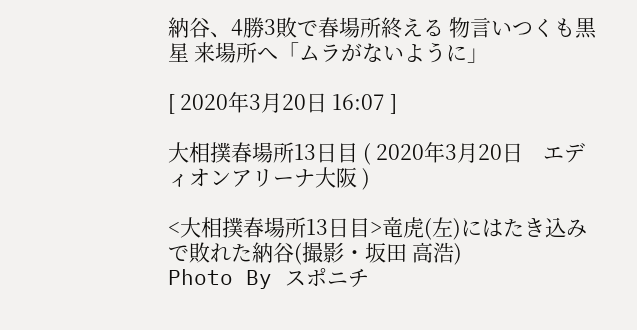納谷、4勝3敗で春場所終える 物言いつくも黒星 来場所へ「ムラがないように」

[ 2020年3月20日 16:07 ]

大相撲春場所13日目 ( 2020年3月20日    エディオンアリーナ大阪 )

<大相撲春場所13日目>竜虎(左)にはたき込みで敗れた納谷(撮影・坂田 高浩)
Photo By スポニチ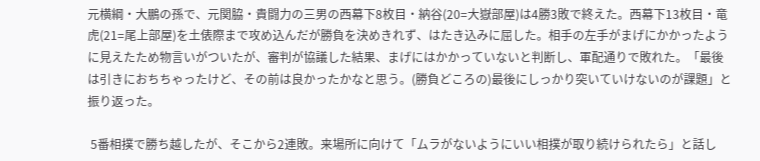元横綱・大鵬の孫で、元関脇・貴闘力の三男の西幕下8枚目・納谷(20=大嶽部屋)は4勝3敗で終えた。西幕下13枚目・竜虎(21=尾上部屋)を土俵際まで攻め込んだが勝負を決めきれず、はたき込みに屈した。相手の左手がまげにかかったように見えたため物言いがついたが、審判が協議した結果、まげにはかかっていないと判断し、軍配通りで敗れた。「最後は引きにおちちゃったけど、その前は良かったかなと思う。(勝負どころの)最後にしっかり突いていけないのが課題」と振り返った。

 5番相撲で勝ち越したが、そこから2連敗。来場所に向けて「ムラがないようにいい相撲が取り続けられたら」と話し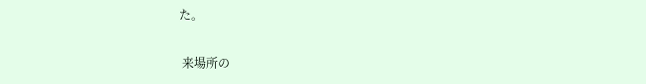た。

 来場所の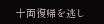十両復帰を逃し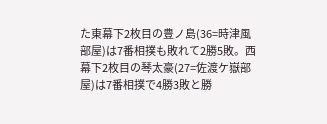た東幕下2枚目の豊ノ島(36=時津風部屋)は7番相撲も敗れて2勝5敗。西幕下2枚目の琴太豪(27=佐渡ケ嶽部屋)は7番相撲で4勝3敗と勝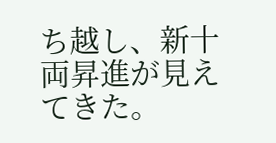ち越し、新十両昇進が見えてきた。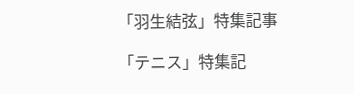「羽生結弦」特集記事

「テニス」特集記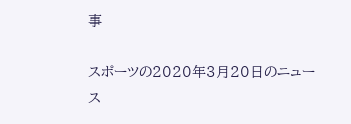事

スポーツの2020年3月20日のニュース